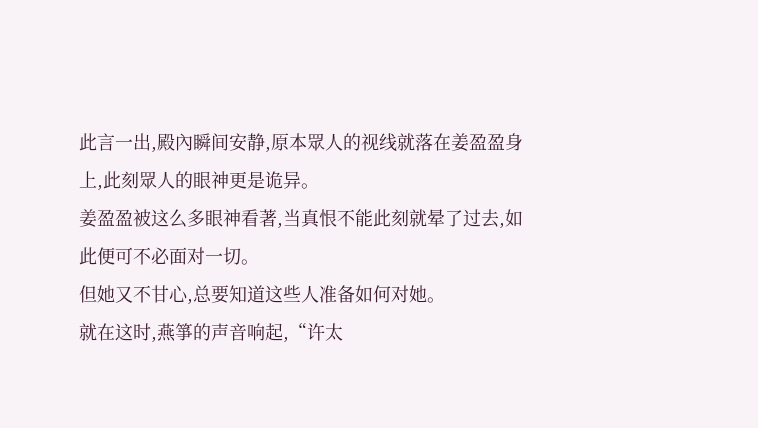此言一出,殿內瞬间安静,原本眾人的视线就落在姜盈盈身上,此刻眾人的眼神更是诡异。
姜盈盈被这么多眼神看著,当真恨不能此刻就晕了过去,如此便可不必面对一切。
但她又不甘心,总要知道这些人准备如何对她。
就在这时,燕箏的声音响起,“许太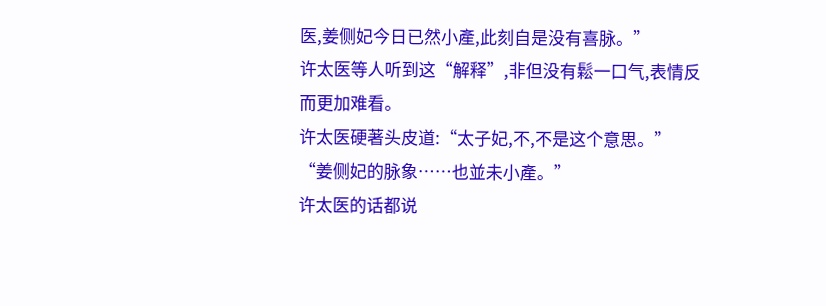医,姜侧妃今日已然小產,此刻自是没有喜脉。”
许太医等人听到这“解释”,非但没有鬆一口气,表情反而更加难看。
许太医硬著头皮道:“太子妃,不,不是这个意思。”
“姜侧妃的脉象……也並未小產。”
许太医的话都说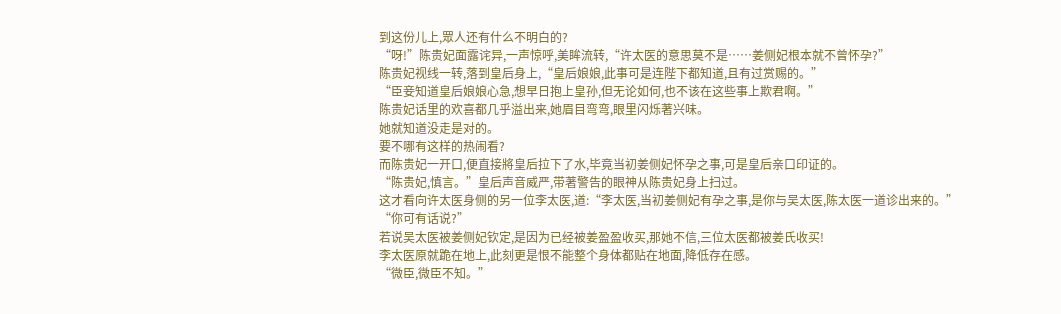到这份儿上,眾人还有什么不明白的?
“呀!”陈贵妃面露诧异,一声惊呼,美眸流转,“许太医的意思莫不是……姜侧妃根本就不曾怀孕?”
陈贵妃视线一转,落到皇后身上,“皇后娘娘,此事可是连陛下都知道,且有过赏赐的。”
“臣妾知道皇后娘娘心急,想早日抱上皇孙,但无论如何,也不该在这些事上欺君啊。”
陈贵妃话里的欢喜都几乎溢出来,她眉目弯弯,眼里闪烁著兴味。
她就知道没走是对的。
要不哪有这样的热闹看?
而陈贵妃一开口,便直接將皇后拉下了水,毕竟当初姜侧妃怀孕之事,可是皇后亲口印证的。
“陈贵妃,慎言。”皇后声音威严,带著警告的眼神从陈贵妃身上扫过。
这才看向许太医身侧的另一位李太医,道:“李太医,当初姜侧妃有孕之事,是你与吴太医,陈太医一道诊出来的。”
“你可有话说?”
若说吴太医被姜侧妃钦定,是因为已经被姜盈盈收买,那她不信,三位太医都被姜氏收买!
李太医原就跪在地上,此刻更是恨不能整个身体都贴在地面,降低存在感。
“微臣,微臣不知。”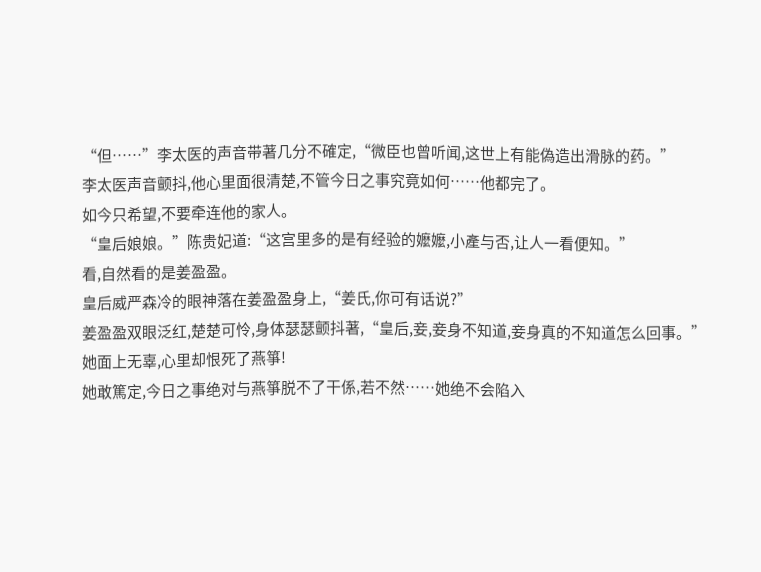“但……”李太医的声音带著几分不確定,“微臣也曾听闻,这世上有能偽造出滑脉的药。”
李太医声音颤抖,他心里面很清楚,不管今日之事究竟如何……他都完了。
如今只希望,不要牵连他的家人。
“皇后娘娘。”陈贵妃道:“这宫里多的是有经验的嬤嬤,小產与否,让人一看便知。”
看,自然看的是姜盈盈。
皇后威严森冷的眼神落在姜盈盈身上,“姜氏,你可有话说?”
姜盈盈双眼泛红,楚楚可怜,身体瑟瑟颤抖著,“皇后,妾,妾身不知道,妾身真的不知道怎么回事。”
她面上无辜,心里却恨死了燕箏!
她敢篤定,今日之事绝对与燕箏脱不了干係,若不然……她绝不会陷入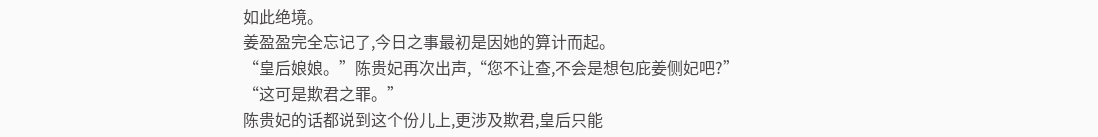如此绝境。
姜盈盈完全忘记了,今日之事最初是因她的算计而起。
“皇后娘娘。”陈贵妃再次出声,“您不让查,不会是想包庇姜侧妃吧?”
“这可是欺君之罪。”
陈贵妃的话都说到这个份儿上,更涉及欺君,皇后只能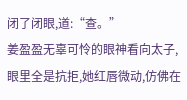闭了闭眼,道:“查。”
姜盈盈无辜可怜的眼神看向太子,眼里全是抗拒,她红唇微动,仿佛在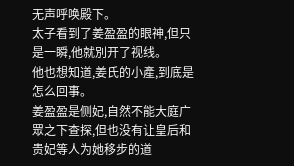无声呼唤殿下。
太子看到了姜盈盈的眼神,但只是一瞬,他就別开了视线。
他也想知道,姜氏的小產,到底是怎么回事。
姜盈盈是侧妃,自然不能大庭广眾之下查探,但也没有让皇后和贵妃等人为她移步的道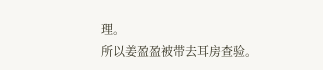理。
所以姜盈盈被带去耳房查验。